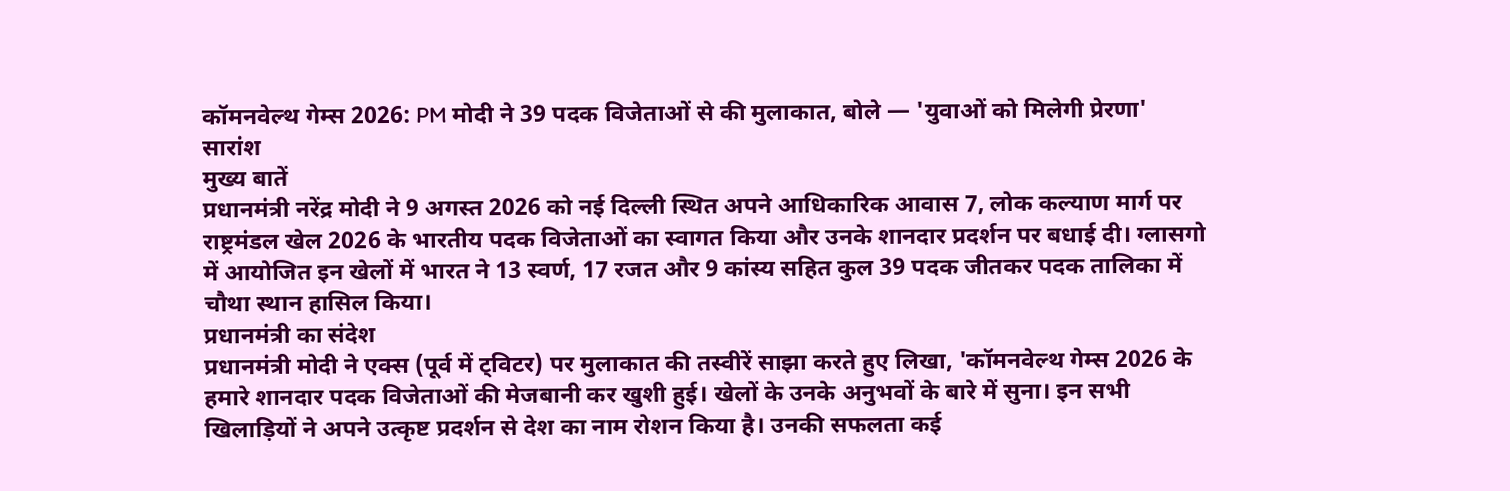कॉमनवेल्थ गेम्स 2026: PM मोदी ने 39 पदक विजेताओं से की मुलाकात, बोले — 'युवाओं को मिलेगी प्रेरणा'
सारांश
मुख्य बातें
प्रधानमंत्री नरेंद्र मोदी ने 9 अगस्त 2026 को नई दिल्ली स्थित अपने आधिकारिक आवास 7, लोक कल्याण मार्ग पर राष्ट्रमंडल खेल 2026 के भारतीय पदक विजेताओं का स्वागत किया और उनके शानदार प्रदर्शन पर बधाई दी। ग्लासगो में आयोजित इन खेलों में भारत ने 13 स्वर्ण, 17 रजत और 9 कांस्य सहित कुल 39 पदक जीतकर पदक तालिका में चौथा स्थान हासिल किया।
प्रधानमंत्री का संदेश
प्रधानमंत्री मोदी ने एक्स (पूर्व में ट्विटर) पर मुलाकात की तस्वीरें साझा करते हुए लिखा, 'कॉमनवेल्थ गेम्स 2026 के हमारे शानदार पदक विजेताओं की मेजबानी कर खुशी हुई। खेलों के उनके अनुभवों के बारे में सुना। इन सभी खिलाड़ियों ने अपने उत्कृष्ट प्रदर्शन से देश का नाम रोशन किया है। उनकी सफलता कई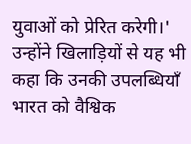युवाओं को प्रेरित करेगी।' उन्होंने खिलाड़ियों से यह भी कहा कि उनकी उपलब्धियाँ भारत को वैश्विक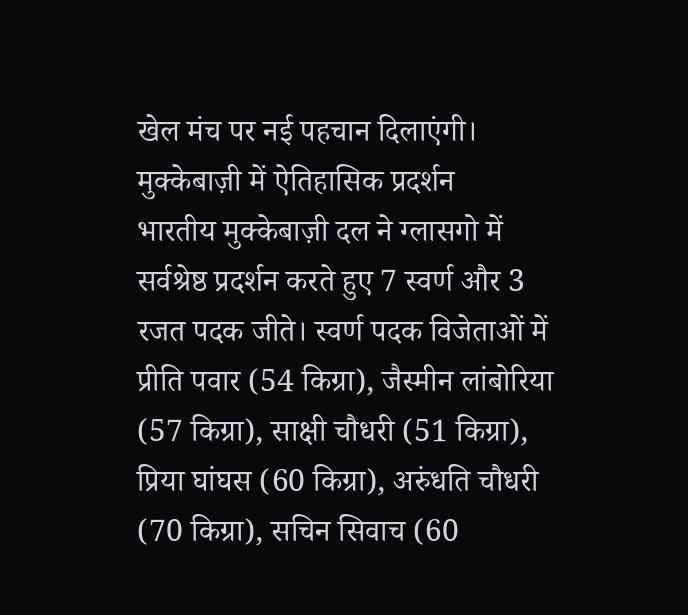खेल मंच पर नई पहचान दिलाएंगी।
मुक्केबाज़ी में ऐतिहासिक प्रदर्शन
भारतीय मुक्केबाज़ी दल ने ग्लासगो में सर्वश्रेष्ठ प्रदर्शन करते हुए 7 स्वर्ण और 3 रजत पदक जीते। स्वर्ण पदक विजेताओं में प्रीति पवार (54 किग्रा), जैस्मीन लांबोरिया (57 किग्रा), साक्षी चौधरी (51 किग्रा), प्रिया घांघस (60 किग्रा), अरुंधति चौधरी (70 किग्रा), सचिन सिवाच (60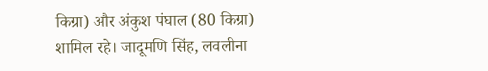किग्रा) और अंकुश पंघाल (80 किग्रा) शामिल रहे। जादूमणि सिंह, लवलीना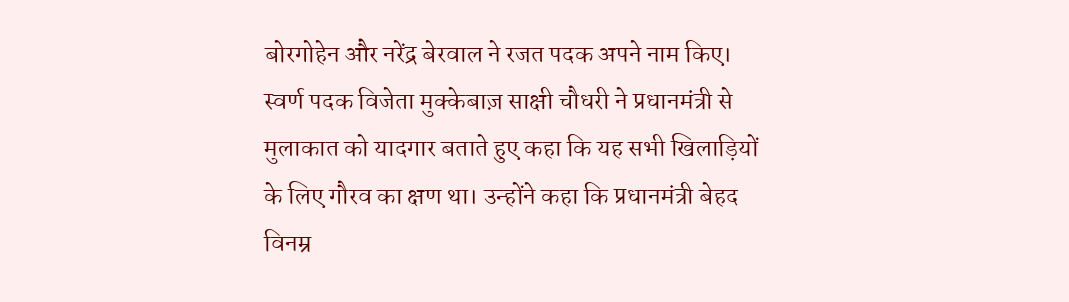बोरगोहेन और नरेंद्र बेरवाल ने रजत पदक अपने नाम किए।
स्वर्ण पदक विजेता मुक्केबाज़ साक्षी चौधरी ने प्रधानमंत्री से मुलाकात को यादगार बताते हुए कहा कि यह सभी खिलाड़ियों के लिए गौरव का क्षण था। उन्होंने कहा कि प्रधानमंत्री बेहद विनम्र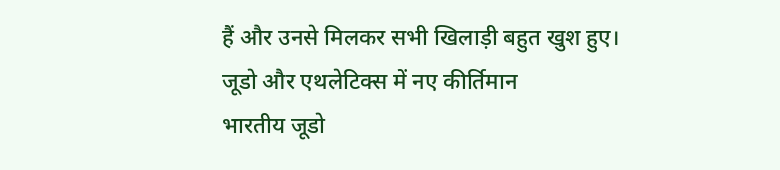हैं और उनसे मिलकर सभी खिलाड़ी बहुत खुश हुए।
जूडो और एथलेटिक्स में नए कीर्तिमान
भारतीय जूडो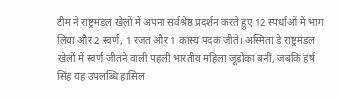टीम ने राष्ट्रमंडल खेलों में अपना सर्वश्रेष्ठ प्रदर्शन करते हुए 12 स्पर्धाओं में भाग लिया और 2 स्वर्ण, 1 रजत और 1 कांस्य पदक जीते। अस्मिता डे राष्ट्रमंडल खेलों में स्वर्ण जीतने वाली पहली भारतीय महिला जूडोका बनीं, जबकि हर्ष सिंह यह उपलब्धि हासिल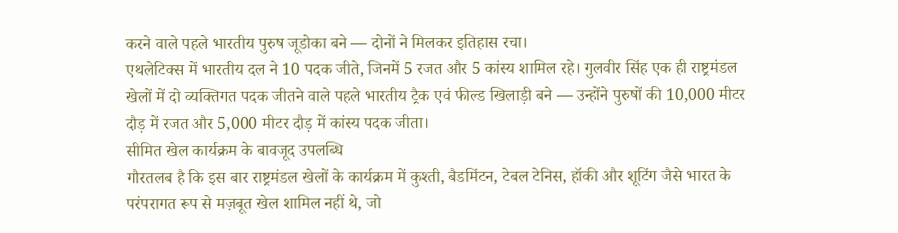करने वाले पहले भारतीय पुरुष जूडोका बने — दोनों ने मिलकर इतिहास रचा।
एथलेटिक्स में भारतीय दल ने 10 पदक जीते, जिनमें 5 रजत और 5 कांस्य शामिल रहे। गुलवीर सिंह एक ही राष्ट्रमंडल खेलों में दो व्यक्तिगत पदक जीतने वाले पहले भारतीय ट्रैक एवं फील्ड खिलाड़ी बने — उन्होंने पुरुषों की 10,000 मीटर दौड़ में रजत और 5,000 मीटर दौड़ में कांस्य पदक जीता।
सीमित खेल कार्यक्रम के बावजूद उपलब्धि
गौरतलब है कि इस बार राष्ट्रमंडल खेलों के कार्यक्रम में कुश्ती, बैडमिंटन, टेबल टेनिस, हॉकी और शूटिंग जैसे भारत के परंपरागत रूप से मज़बूत खेल शामिल नहीं थे, जो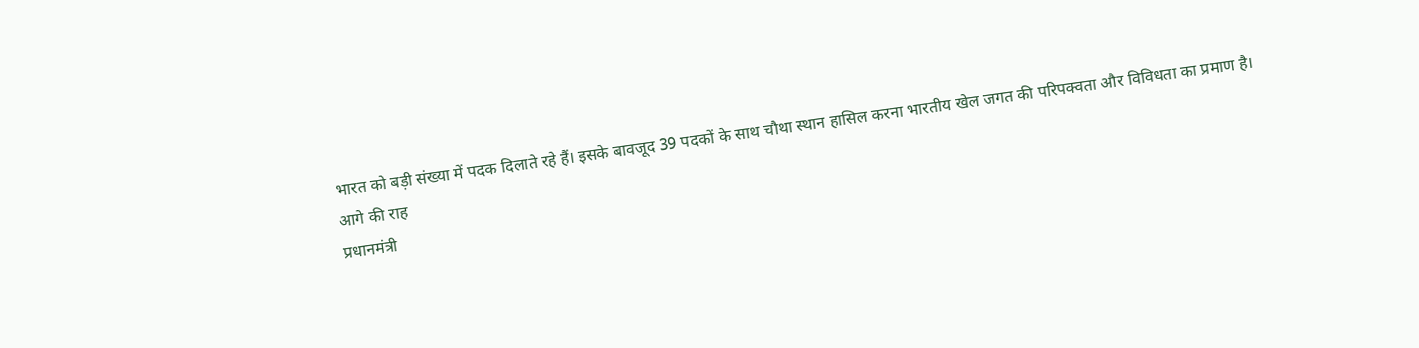भारत को बड़ी संख्या में पदक दिलाते रहे हैं। इसके बावजूद 39 पदकों के साथ चौथा स्थान हासिल करना भारतीय खेल जगत की परिपक्वता और विविधता का प्रमाण है।
आगे की राह
प्रधानमंत्री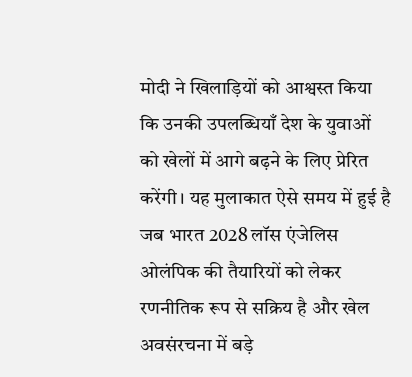मोदी ने खिलाड़ियों को आश्वस्त किया कि उनकी उपलब्धियाँ देश के युवाओं को खेलों में आगे बढ़ने के लिए प्रेरित करेंगी। यह मुलाकात ऐसे समय में हुई है जब भारत 2028 लॉस एंजेलिस ओलंपिक की तैयारियों को लेकर रणनीतिक रूप से सक्रिय है और खेल अवसंरचना में बड़े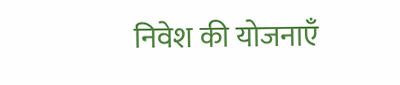निवेश की योजनाएँ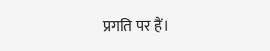प्रगति पर हैं।